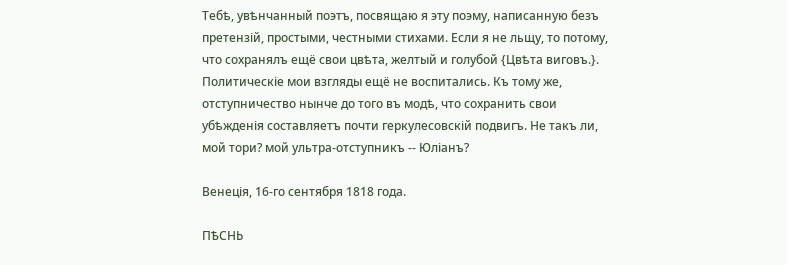Тебѣ, увѣнчанный поэтъ, посвящаю я эту поэму, написанную безъ претензій, простыми, честными стихами. Если я не льщу, то потому, что сохранялъ ещё свои цвѣта, желтый и голубой {Цвѣта виговъ.}. Политическіе мои взгляды ещё не воспитались. Къ тому же, отступничество нынче до того въ модѣ, что сохранить свои убѣжденія составляетъ почти геркулесовскій подвигъ. Не такъ ли, мой тори? мой ультра-отступникъ -- Юліанъ?

Венеція, 16-го сентября 1818 года.

ПѢСНЬ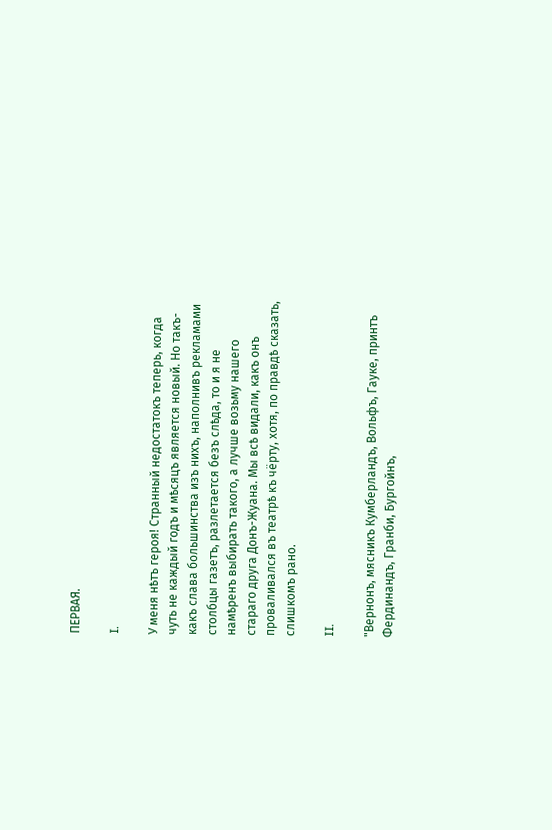ПЕРВАЯ.

I.

У меня нѣтъ героя! Странный недостатокъ теперь, когда чуть не каждый годъ и мѣсяцъ является новый. Но такъ-какъ слава большинства изъ нихъ, наполнивъ рекламами столбцы газетъ, разлетается безъ слѣда, то и я не намѣренъ выбирать такого, а лучше возьму нашего стараго друга Донъ-Жуана. Мы всѣ видали, какъ онъ проваливался въ театрѣ къ чёрту, хотя, по правдѣ сказать, слишкомъ рано.

II.

"Вернонъ, мясникъ Кумберландъ, Вольфъ, Гауке, принтъ Фердинандъ, Гранби, Бургойнъ,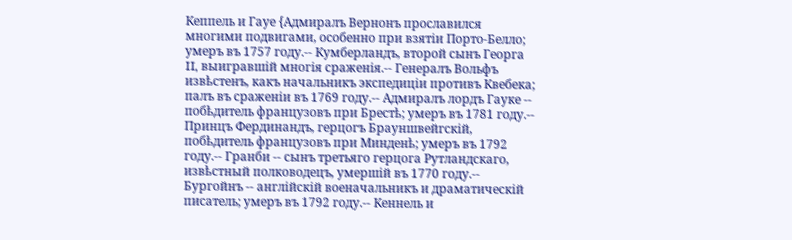Кеппель и Гауе {Адмиралъ Вернонъ прославился многими подвигами, особенно при взятіи Порто-Белло; умеръ въ 1757 году.-- Кумберландъ, второй сынъ Георга II, выигравшій многія сраженія.-- Генералъ Вольфъ извѣстенъ, какъ начальникъ экспедиціи противъ Квебека; палъ въ сраженіи въ 1769 году.-- Адмиралъ лордъ Гауке -- побѣдитель французовъ при Брестѣ; умеръ въ 1781 году.-- Принцъ Фердинандъ, герцогъ Брауншвейгскій, побѣдитель французовъ при Минденѣ; умеръ въ 1792 году.-- Гранби -- сынъ третьяго герцога Рутландскаго, извѣстный полководецъ, умершій въ 1770 году.-- Бургойнъ -- англійскій военачальникъ и драматическій писатель; умеръ въ 1792 году.-- Кеннель и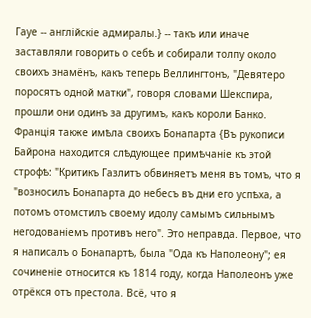Гауе -- англійскіе адмиралы.} -- такъ или иначе заставляли говорить о себѣ и собирали толпу около своихъ знамёнъ, какъ теперь Веллингтонъ, "Девятеро поросятъ одной матки", говоря словами Шекспира, прошли они одинъ за другимъ, какъ короли Банко. Франція также имѣла своихъ Бонапарта {Въ рукописи Байрона находится слѣдующее примѣчаніе къ этой строфѣ: "Критикъ Газлитъ обвиняетъ меня въ томъ, что я "возносилъ Бонапарта до небесъ въ дни его успѣха, а потомъ отомстилъ своему идолу самымъ сильнымъ негодованіемъ противъ него". Это неправда. Первое, что я написалъ о Бонапартѣ, была "Ода къ Наполеону"; ея сочиненіе относится къ 1814 году, когда Наполеонъ уже отрёкся отъ престола. Всё, что я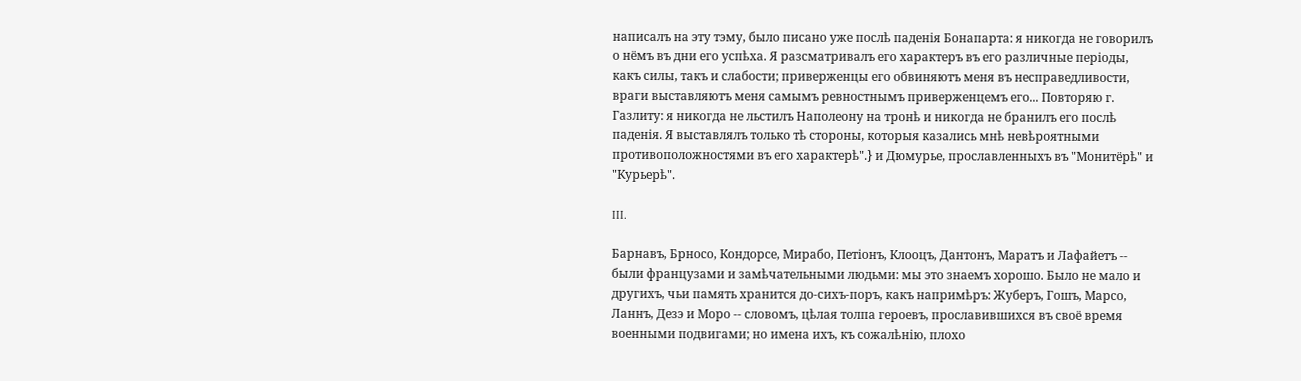написалъ на эту тэму, было писано уже послѣ паденія Бонапарта: я никогда не говорилъ о нёмъ въ дни его успѣха. Я разсматривалъ его характеръ въ его различные періоды, какъ силы, такъ и слабости; приверженцы его обвиняютъ меня въ несправедливости, враги выставляютъ меня самымъ ревностнымъ приверженцемъ его... Повторяю г. Газлиту: я никогда не льстилъ Наполеону на тронѣ и никогда не бранилъ его послѣ паденія. Я выставлялъ только тѣ стороны, которыя казались мнѣ невѣроятными противоположностями въ его характерѣ".} и Дюмурье, прославленныхъ въ "Монитёрѣ" и "Курьерѣ".

III.

Барнавъ, Брносо, Кондорсе, Мирабо, Петіонъ, Клооцъ, Дантонъ, Маратъ и Лафайетъ -- были французами и замѣчательными людьми: мы это знаемъ хорошо. Было не мало и другихъ, чьи память хранится до-сихъ-поръ, какъ напримѣръ: Жуберъ, Гошъ, Марсо, Ланнъ, Дезэ и Моро -- словомъ, цѣлая толпа героевъ, прославившихся въ своё время военными подвигами; но имена ихъ, къ сожалѣнію, плохо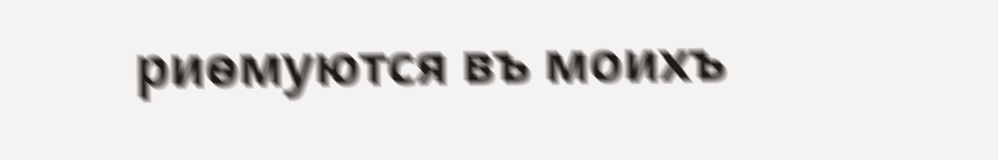риѳмуются въ моихъ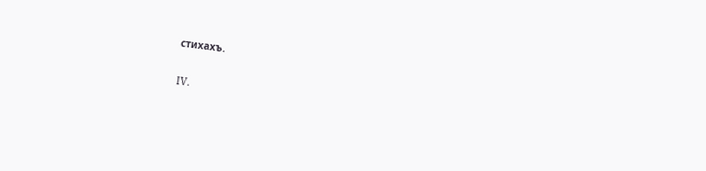стихахъ.

IV.